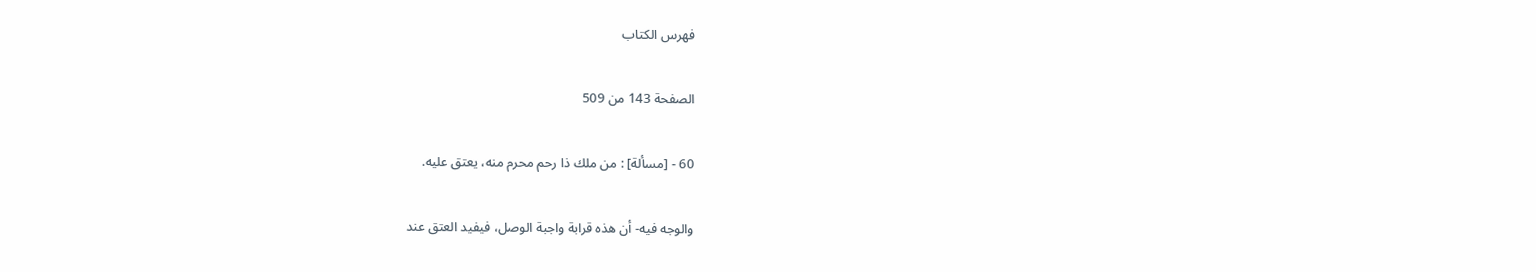فهرس الكتاب

الصفحة 143 من 509

60 - [مسألة] : من ملك ذا رحم محرم منه، يعتق عليه.

والوجه فيه- أن هذه قرابة واجبة الوصل، فيفيد العتق عند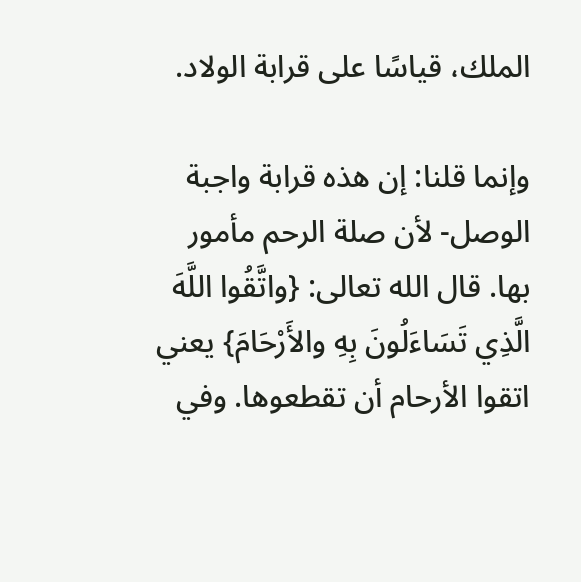الملك، قياسًا على قرابة الولاد.

وإنما قلنا: إن هذه قرابة واجبة الوصل- لأن صلة الرحم مأمور بها. قال الله تعالى: {واتَّقُوا اللَّهَ الَّذِي تَسَاءَلُونَ بِهِ والأَرْحَامَ} يعني اتقوا الأرحام أن تقطعوها. وفي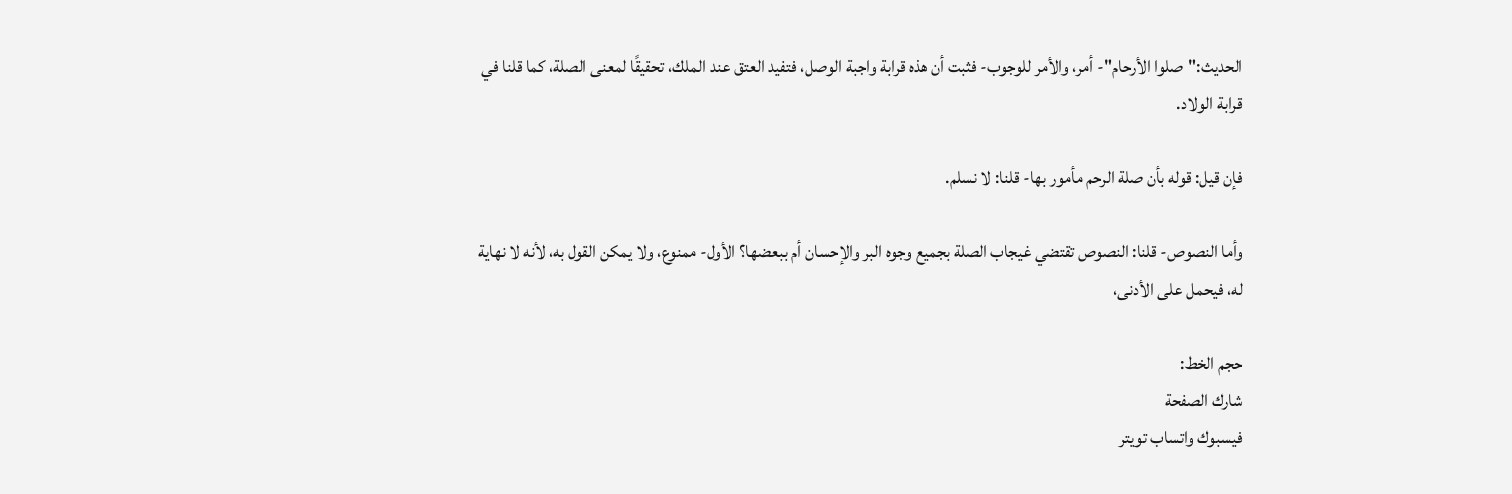الحديث:"صلوا الأرحام"- أمر، والأمر للوجوب- فثبت أن هذه قرابة واجبة الوصل، فتفيد العتق عند الملك، تحقيقًا لمعنى الصلة، كما قلنا في قرابة الولاد.

فإن قيل: قوله بأن صلة الرحم مأمور بها- قلنا: لا نسلم.

وأما النصوص- قلنا: النصوص تقتضي غيجاب الصلة بجميع وجوه البر والإحسان أم ببعضها؟ الأول- ممنوع، ولا يمكن القول به، لأنه لا نهاية له، فيحمل على الأدنى،

حجم الخط:
شارك الصفحة
فيسبوك واتساب تويتر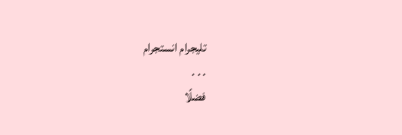تليجرام انستجرام
. . .
فضلًا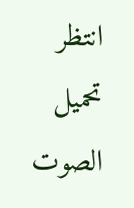انتظر تحميل الصوت